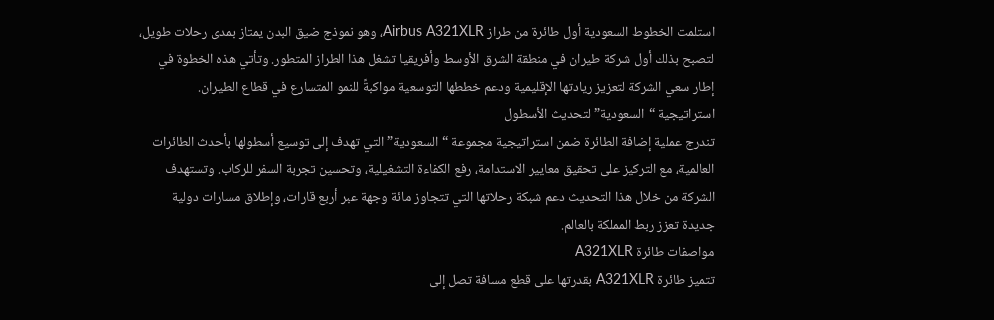استلمت الخطوط السعودية أول طائرة من طراز Airbus A321XLR، وهو نموذج ضيق البدن يمتاز بمدى رحلات طويل، لتصبح بذلك أول شركة طيران في منطقة الشرق الأوسط وأفريقيا تشغل هذا الطراز المتطور. وتأتي هذه الخطوة في إطار سعي الشركة لتعزيز ريادتها الإقليمية ودعم خططها التوسعية مواكبةً للنمو المتسارع في قطاع الطيران.
استراتيجية “السعودية” لتحديث الأسطول
تندرج عملية إضافة الطائرة ضمن استراتيجية مجموعة “السعودية” التي تهدف إلى توسيع أسطولها بأحدث الطائرات العالمية، مع التركيز على تحقيق معايير الاستدامة، رفع الكفاءة التشغيلية، وتحسين تجربة السفر للركاب. وتستهدف الشركة من خلال هذا التحديث دعم شبكة رحلاتها التي تتجاوز مائة وجهة عبر أربع قارات، وإطلاق مسارات دولية جديدة تعزز ربط المملكة بالعالم.
مواصفات طائرة A321XLR
تتميز طائرة A321XLR بقدرتها على قطع مسافة تصل إلى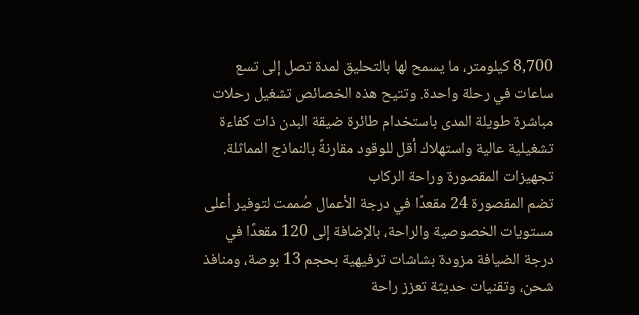8,700 كيلومتر، ما يسمح لها بالتحليق لمدة تصل إلى تسع ساعات في رحلة واحدة. وتتيح هذه الخصائص تشغيل رحلات مباشرة طويلة المدى باستخدام طائرة ضيقة البدن ذات كفاءة تشغيلية عالية واستهلاك أقل للوقود مقارنةً بالنماذج المماثلة.
تجهيزات المقصورة وراحة الركاب
تضم المقصورة 24 مقعدًا في درجة الأعمال صُممت لتوفير أعلى مستويات الخصوصية والراحة، بالإضافة إلى 120 مقعدًا في درجة الضيافة مزودة بشاشات ترفيهية بحجم 13 بوصة، ومنافذ شحن، وتقنيات حديثة تعزز راحة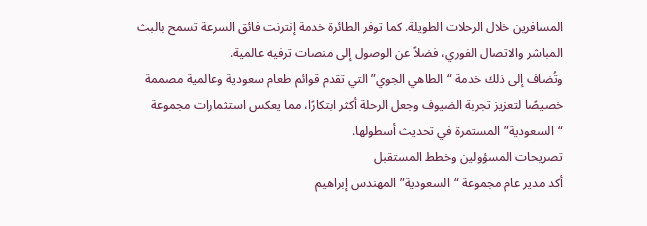المسافرين خلال الرحلات الطويلة. كما توفر الطائرة خدمة إنترنت فائق السرعة تسمح بالبث المباشر والاتصال الفوري، فضلاً عن الوصول إلى منصات ترفيه عالمية.
وتُضاف إلى ذلك خدمة “الطاهي الجوي” التي تقدم قوائم طعام سعودية وعالمية مصممة خصيصًا لتعزيز تجربة الضيوف وجعل الرحلة أكثر ابتكارًا، مما يعكس استثمارات مجموعة “السعودية” المستمرة في تحديث أسطولها.
تصريحات المسؤولين وخطط المستقبل
أكد مدير عام مجموعة “السعودية” المهندس إبراهيم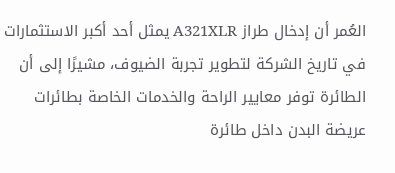العُمر أن إدخال طراز A321XLR يمثل أحد أكبر الاستثمارات في تاريخ الشركة لتطوير تجربة الضيوف، مشيرًا إلى أن الطائرة توفر معايير الراحة والخدمات الخاصة بطائرات عريضة البدن داخل طائرة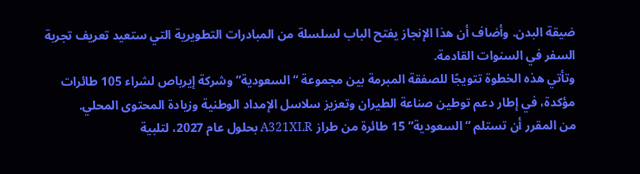ضيقة البدن. وأضاف أن هذا الإنجاز يفتح الباب لسلسلة من المبادرات التطويرية التي ستعيد تعريف تجربة السفر في السنوات القادمة.
وتأتي هذه الخطوة تتويجًا للصفقة المبرمة بين مجموعة “السعودية” وشركة إيرباص لشراء 105 طائرات مؤكدة، في إطار دعم توطين صناعة الطيران وتعزيز سلاسل الإمداد الوطنية وزيادة المحتوى المحلي.
من المقرر أن تستلم “السعودية” 15 طائرة من طراز A321XLR بحلول عام 2027، لتلبية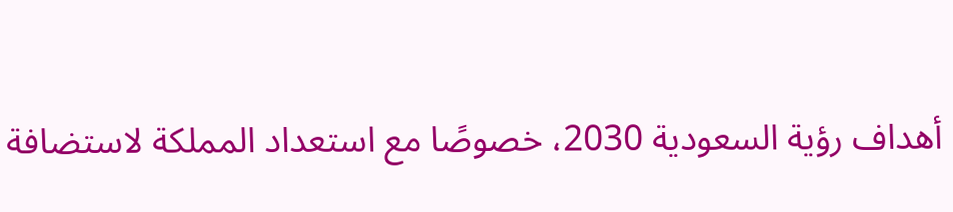أهداف رؤية السعودية 2030، خصوصًا مع استعداد المملكة لاستضافة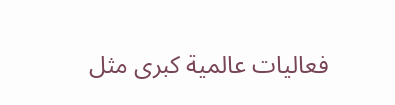فعاليات عالمية كبرى مثل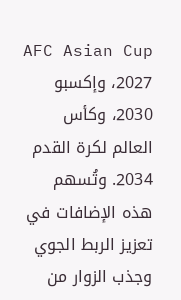AFC Asian Cup 2027، وإكسبو 2030، وكأس العالم لكرة القدم 2034. وتُسهم هذه الإضافات في تعزيز الربط الجوي وجذب الزوار من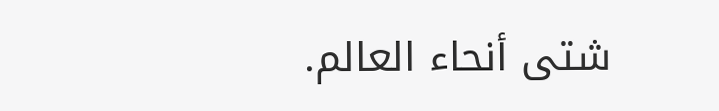شتى أنحاء العالم.